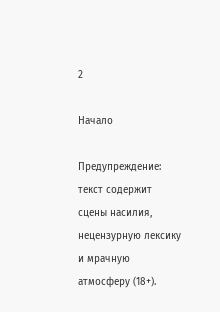2

Начало

Предупреждение: текст содержит сцены насилия, нецензурную лексику и мрачную атмосферу (18+).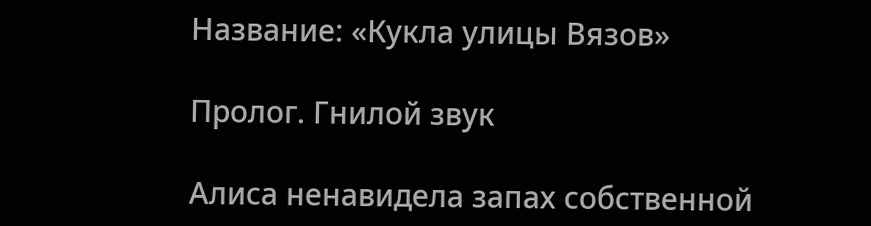Название: «Кукла улицы Вязов»

Пролог. Гнилой звук

Алиса ненавидела запах собственной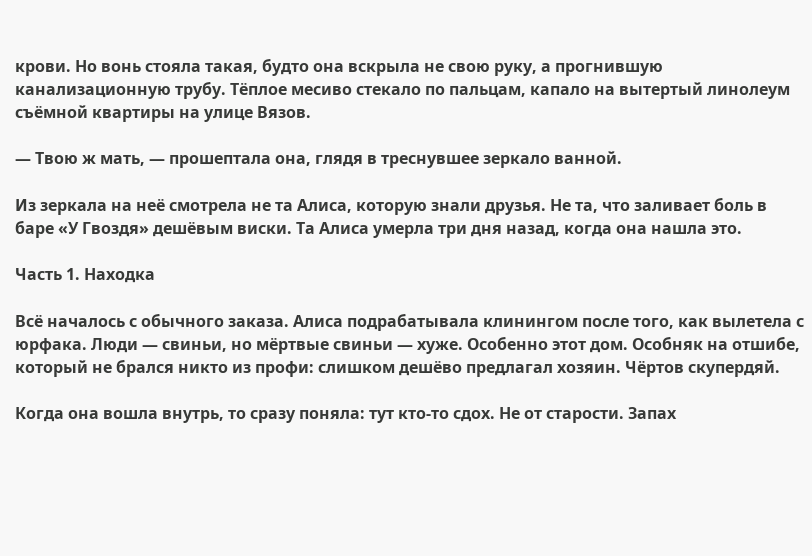крови. Но вонь стояла такая, будто она вскрыла не свою руку, а прогнившую канализационную трубу. Тёплое месиво стекало по пальцам, капало на вытертый линолеум съёмной квартиры на улице Вязов.

— Твою ж мать, — прошептала она, глядя в треснувшее зеркало ванной.

Из зеркала на неё смотрела не та Алиса, которую знали друзья. Не та, что заливает боль в баре «У Гвоздя» дешёвым виски. Та Алиса умерла три дня назад, когда она нашла это.

Часть 1. Находка

Всё началось с обычного заказа. Алиса подрабатывала клинингом после того, как вылетела с юрфака. Люди — свиньи, но мёртвые свиньи — хуже. Особенно этот дом. Особняк на отшибе, который не брался никто из профи: слишком дешёво предлагал хозяин. Чёртов скупердяй.

Когда она вошла внутрь, то сразу поняла: тут кто-то сдох. Не от старости. Запах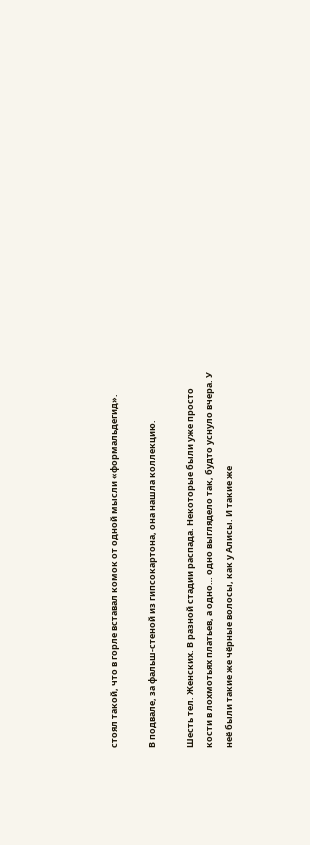стоял такой, что в горле вставал комок от одной мысли «формальдегид».

В подвале, за фальш-стеной из гипсокартона, она нашла коллекцию.

Шесть тел. Женских. В разной стадии распада. Некоторые были уже просто кости в лохмотьях платьев, а одно… одно выглядело так, будто уснуло вчера. У неё были такие же чёрные волосы, как у Алисы. И такие же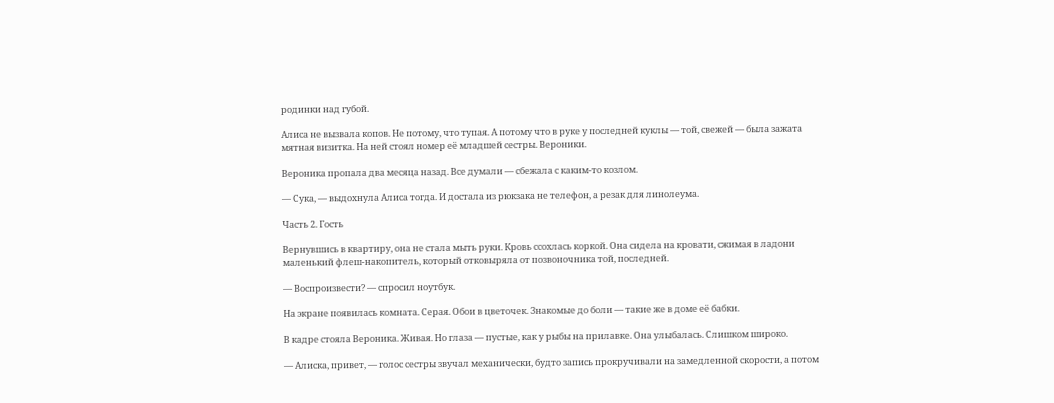родинки над губой.

Алиса не вызвала копов. Не потому, что тупая. А потому что в руке у последней куклы — той, свежей — была зажата мятная визитка. На ней стоял номер её младшей сестры. Вероники.

Вероника пропала два месяца назад. Все думали — сбежала с каким-то козлом.

— Сука, — выдохнула Алиса тогда. И достала из рюкзака не телефон, а резак для линолеума.

Часть 2. Гость

Вернувшись в квартиру, она не стала мыть руки. Кровь ссохлась коркой. Она сидела на кровати, сжимая в ладони маленький флеш-накопитель, который отковыряла от позвоночника той, последней.

— Воспроизвести? — спросил ноутбук.

На экране появилась комната. Серая. Обои в цветочек. Знакомые до боли — такие же в доме её бабки.

В кадре стояла Вероника. Живая. Но глаза — пустые, как у рыбы на прилавке. Она улыбалась. Слишком широко.

— Алиска, привет, — голос сестры звучал механически, будто запись прокручивали на замедленной скорости, а потом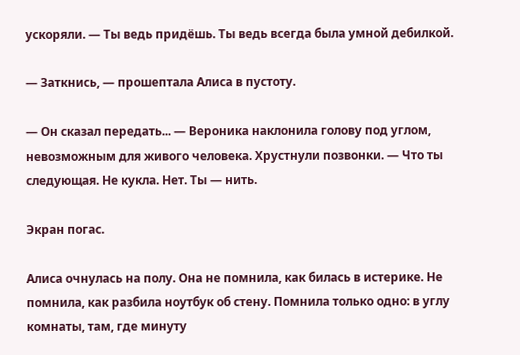ускоряли. — Ты ведь придёшь. Ты ведь всегда была умной дебилкой.

— Заткнись, — прошептала Алиса в пустоту.

— Он сказал передать... — Вероника наклонила голову под углом, невозможным для живого человека. Хрустнули позвонки. — Что ты следующая. Не кукла. Нет. Ты — нить.

Экран погас.

Алиса очнулась на полу. Она не помнила, как билась в истерике. Не помнила, как разбила ноутбук об стену. Помнила только одно: в углу комнаты, там, где минуту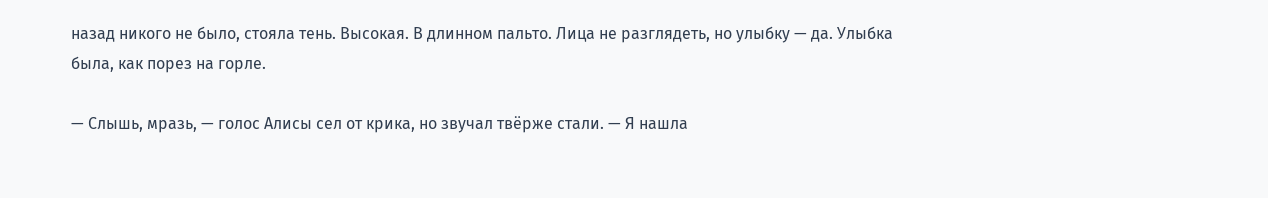назад никого не было, стояла тень. Высокая. В длинном пальто. Лица не разглядеть, но улыбку — да. Улыбка была, как порез на горле.

— Слышь, мразь, — голос Алисы сел от крика, но звучал твёрже стали. — Я нашла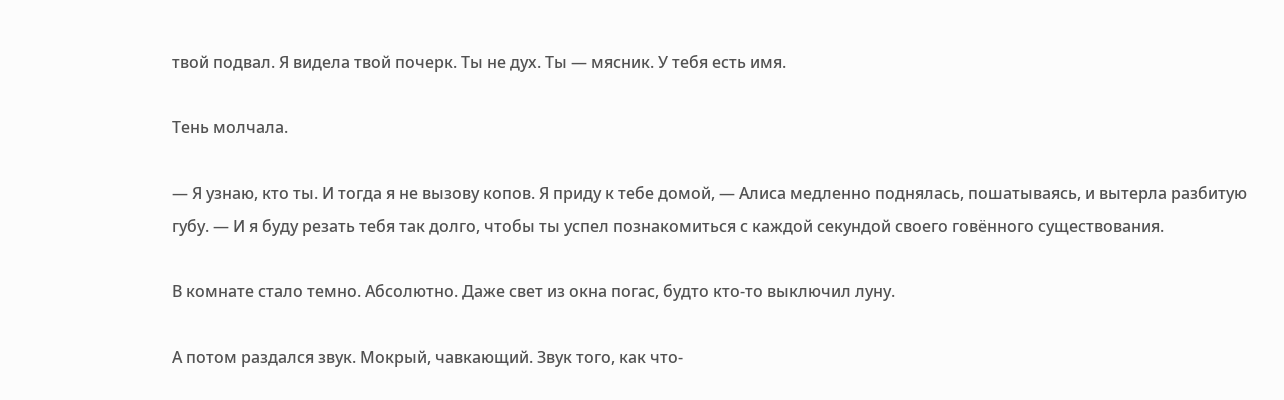твой подвал. Я видела твой почерк. Ты не дух. Ты — мясник. У тебя есть имя.

Тень молчала.

— Я узнаю, кто ты. И тогда я не вызову копов. Я приду к тебе домой, — Алиса медленно поднялась, пошатываясь, и вытерла разбитую губу. — И я буду резать тебя так долго, чтобы ты успел познакомиться с каждой секундой своего говённого существования.

В комнате стало темно. Абсолютно. Даже свет из окна погас, будто кто-то выключил луну.

А потом раздался звук. Мокрый, чавкающий. Звук того, как что-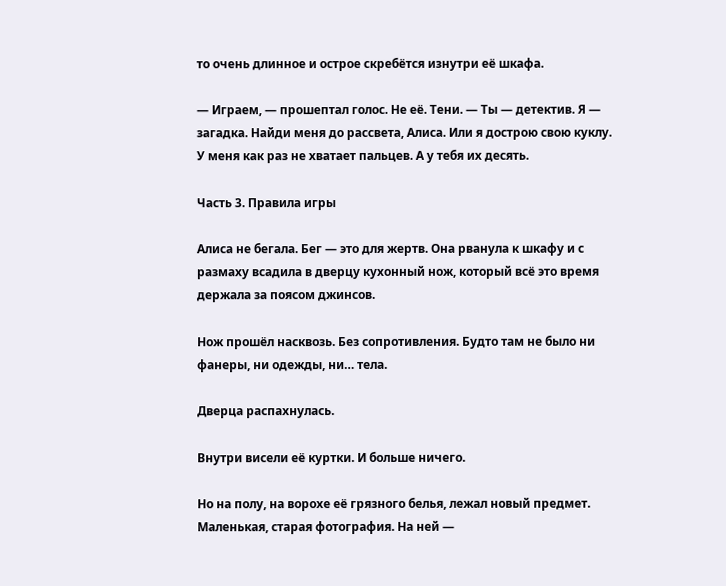то очень длинное и острое скребётся изнутри её шкафа.

— Играем, — прошептал голос. Не её. Тени. — Ты — детектив. Я — загадка. Найди меня до рассвета, Алиса. Или я дострою свою куклу. У меня как раз не хватает пальцев. А у тебя их десять.

Часть 3. Правила игры

Алиса не бегала. Бег — это для жертв. Она рванула к шкафу и с размаху всадила в дверцу кухонный нож, который всё это время держала за поясом джинсов.

Нож прошёл насквозь. Без сопротивления. Будто там не было ни фанеры, ни одежды, ни… тела.

Дверца распахнулась.

Внутри висели её куртки. И больше ничего.

Но на полу, на ворохе её грязного белья, лежал новый предмет. Маленькая, старая фотография. На ней —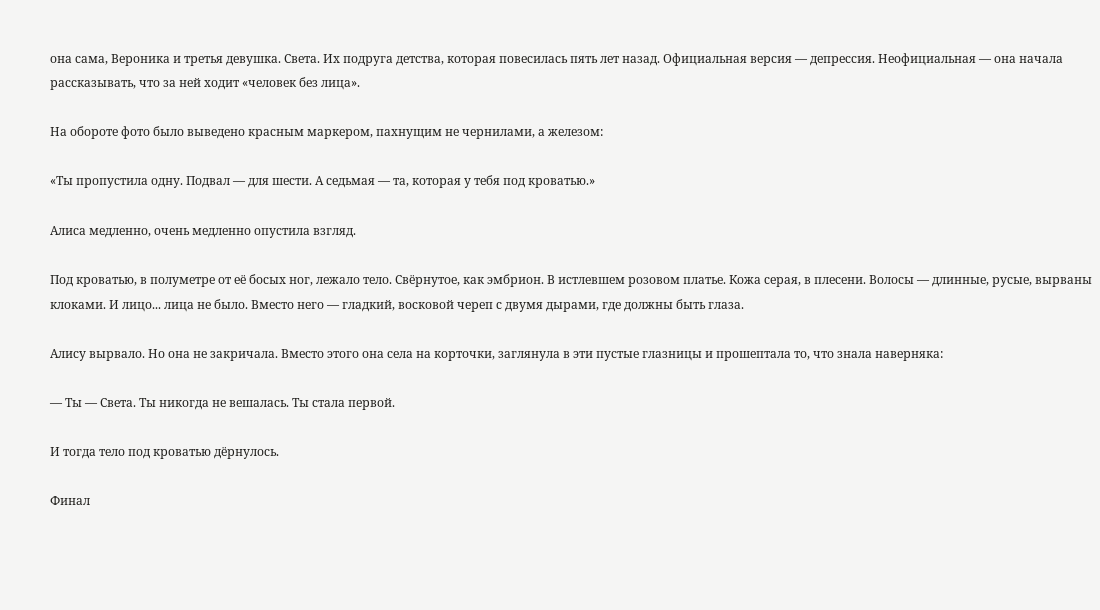она сама, Вероника и третья девушка. Света. Их подруга детства, которая повесилась пять лет назад. Официальная версия — депрессия. Неофициальная — она начала рассказывать, что за ней ходит «человек без лица».

На обороте фото было выведено красным маркером, пахнущим не чернилами, а железом:

«Ты пропустила одну. Подвал — для шести. А седьмая — та, которая у тебя под кроватью.»

Алиса медленно, очень медленно опустила взгляд.

Под кроватью, в полуметре от её босых ног, лежало тело. Свёрнутое, как эмбрион. В истлевшем розовом платье. Кожа серая, в плесени. Волосы — длинные, русые, вырваны клоками. И лицо... лица не было. Вместо него — гладкий, восковой череп с двумя дырами, где должны быть глаза.

Алису вырвало. Но она не закричала. Вместо этого она села на корточки, заглянула в эти пустые глазницы и прошептала то, что знала наверняка:

— Ты — Света. Ты никогда не вешалась. Ты стала первой.

И тогда тело под кроватью дёрнулось.

Финал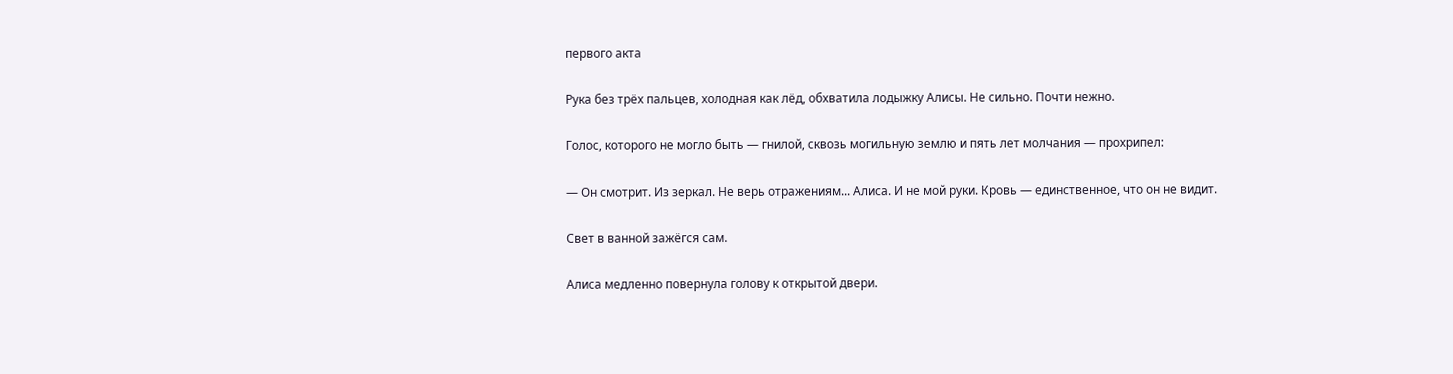первого акта

Рука без трёх пальцев, холодная как лёд, обхватила лодыжку Алисы. Не сильно. Почти нежно.

Голос, которого не могло быть — гнилой, сквозь могильную землю и пять лет молчания — прохрипел:

— Он смотрит. Из зеркал. Не верь отражениям... Алиса. И не мой руки. Кровь — единственное, что он не видит.

Свет в ванной зажёгся сам.

Алиса медленно повернула голову к открытой двери.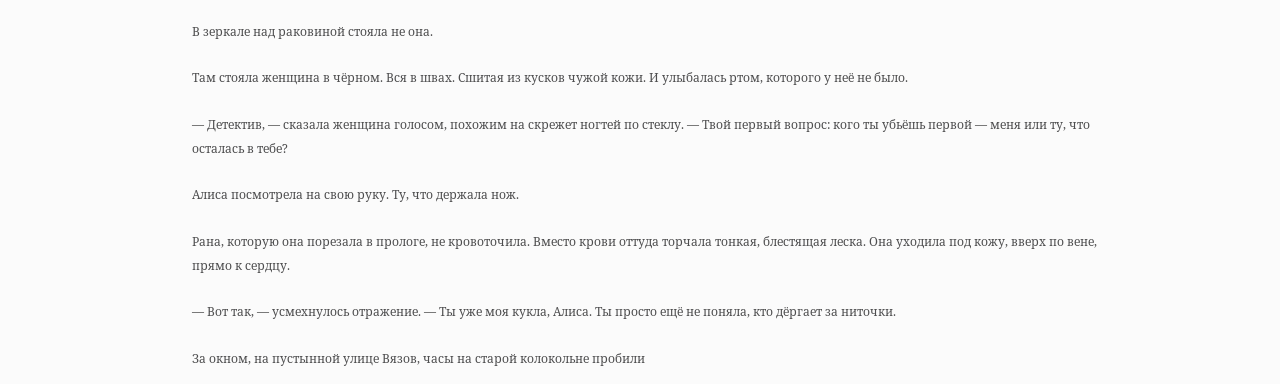В зеркале над раковиной стояла не она.

Там стояла женщина в чёрном. Вся в швах. Сшитая из кусков чужой кожи. И улыбалась ртом, которого у неё не было.

— Детектив, — сказала женщина голосом, похожим на скрежет ногтей по стеклу. — Твой первый вопрос: кого ты убьёшь первой — меня или ту, что осталась в тебе?

Алиса посмотрела на свою руку. Ту, что держала нож.

Рана, которую она порезала в прологе, не кровоточила. Вместо крови оттуда торчала тонкая, блестящая леска. Она уходила под кожу, вверх по вене, прямо к сердцу.

— Вот так, — усмехнулось отражение. — Ты уже моя кукла, Алиса. Ты просто ещё не поняла, кто дёргает за ниточки.

За окном, на пустынной улице Вязов, часы на старой колокольне пробили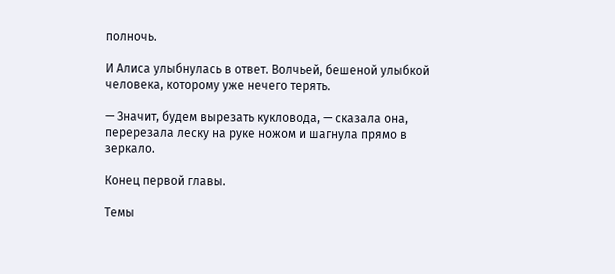полночь.

И Алиса улыбнулась в ответ. Волчьей, бешеной улыбкой человека, которому уже нечего терять.

— Значит, будем вырезать кукловода, — сказала она, перерезала леску на руке ножом и шагнула прямо в зеркало.

Конец первой главы.

Темы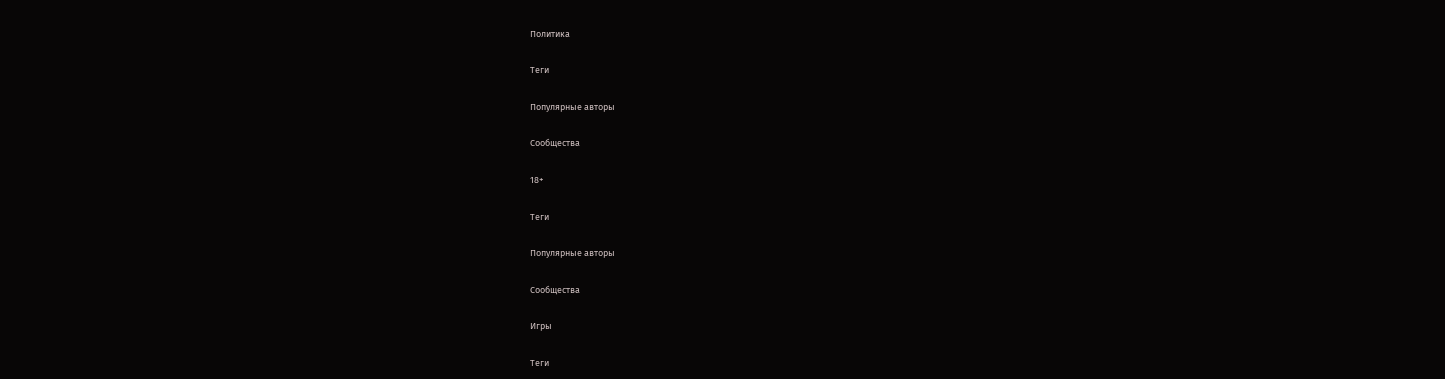Политика

Теги

Популярные авторы

Сообщества

18+

Теги

Популярные авторы

Сообщества

Игры

Теги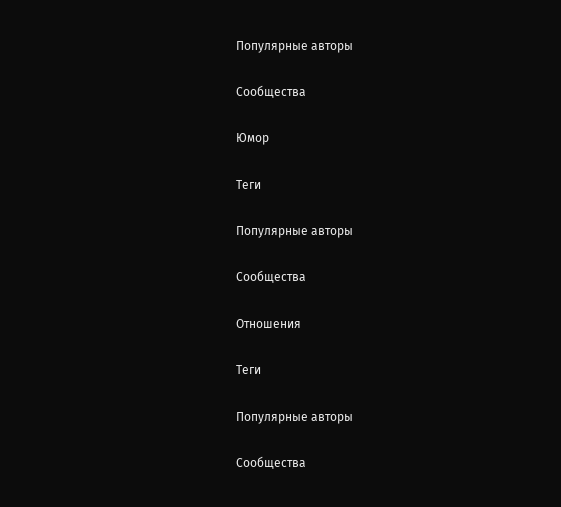Популярные авторы

Сообщества

Юмор

Теги

Популярные авторы

Сообщества

Отношения

Теги

Популярные авторы

Сообщества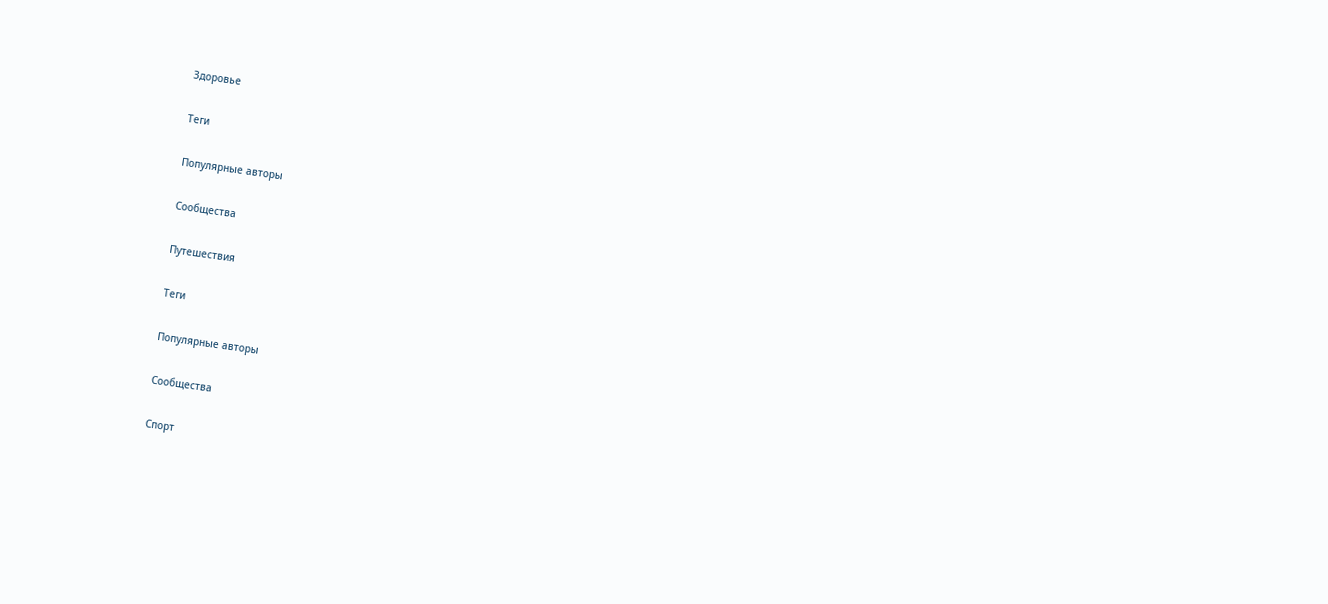Здоровье

Теги

Популярные авторы

Сообщества

Путешествия

Теги

Популярные авторы

Сообщества

Спорт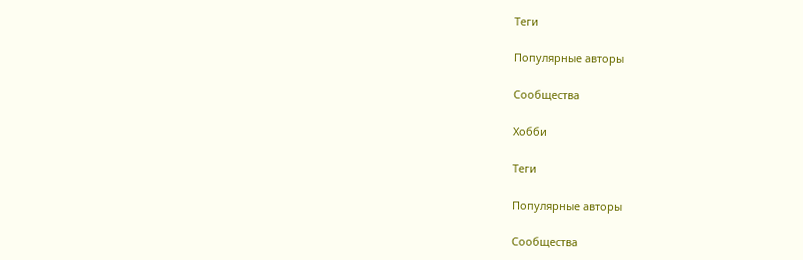Теги

Популярные авторы

Сообщества

Хобби

Теги

Популярные авторы

Сообщества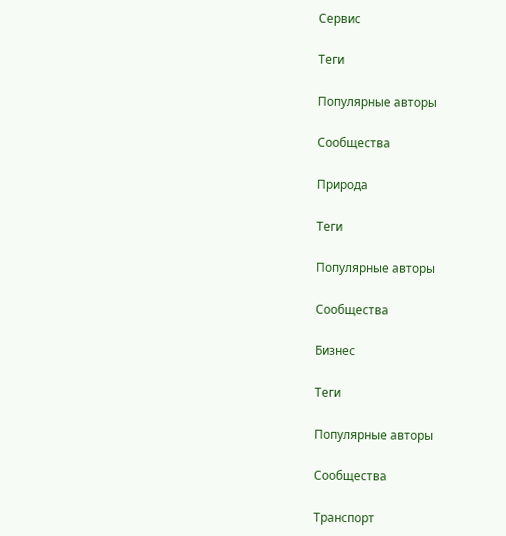Сервис

Теги

Популярные авторы

Сообщества

Природа

Теги

Популярные авторы

Сообщества

Бизнес

Теги

Популярные авторы

Сообщества

Транспорт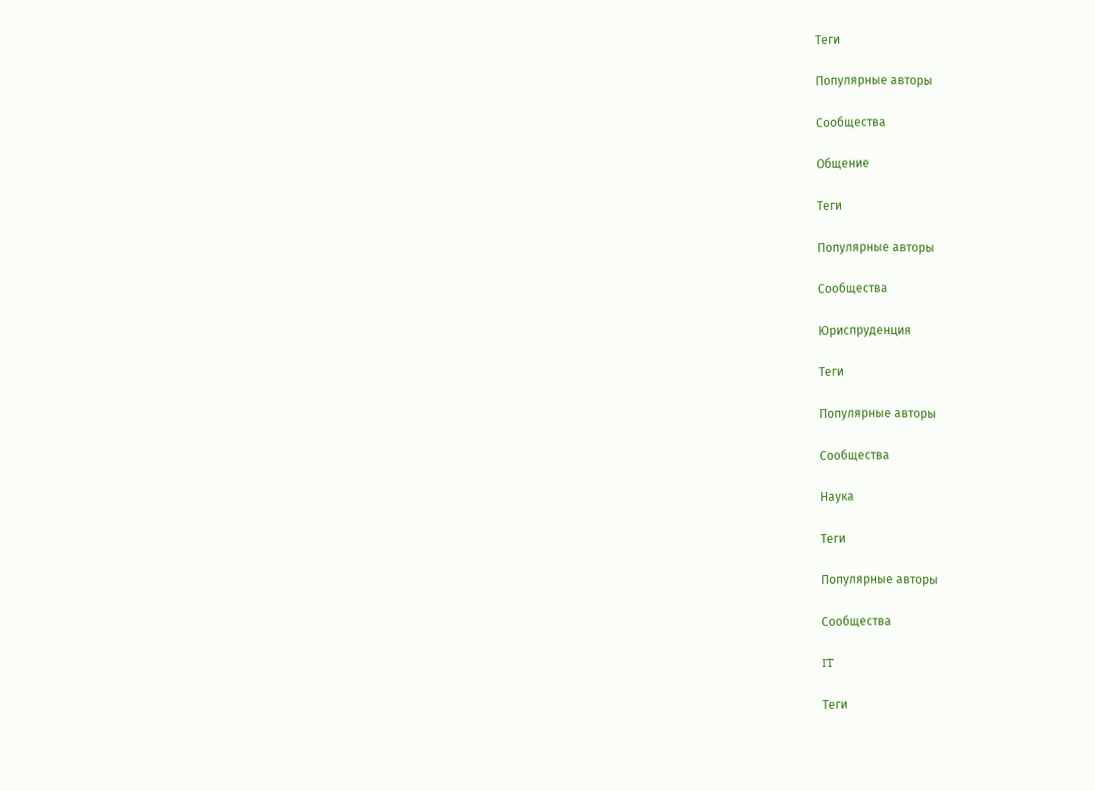Теги

Популярные авторы

Сообщества

Общение

Теги

Популярные авторы

Сообщества

Юриспруденция

Теги

Популярные авторы

Сообщества

Наука

Теги

Популярные авторы

Сообщества

IT

Теги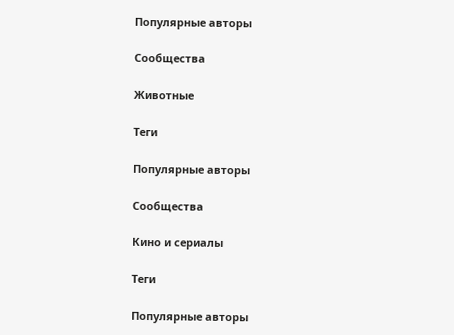Популярные авторы

Сообщества

Животные

Теги

Популярные авторы

Сообщества

Кино и сериалы

Теги

Популярные авторы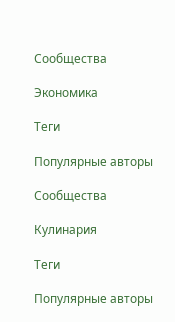Сообщества

Экономика

Теги

Популярные авторы

Сообщества

Кулинария

Теги

Популярные авторы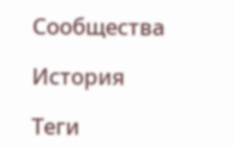Сообщества

История

Теги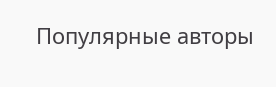Популярные авторы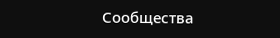Сообщества